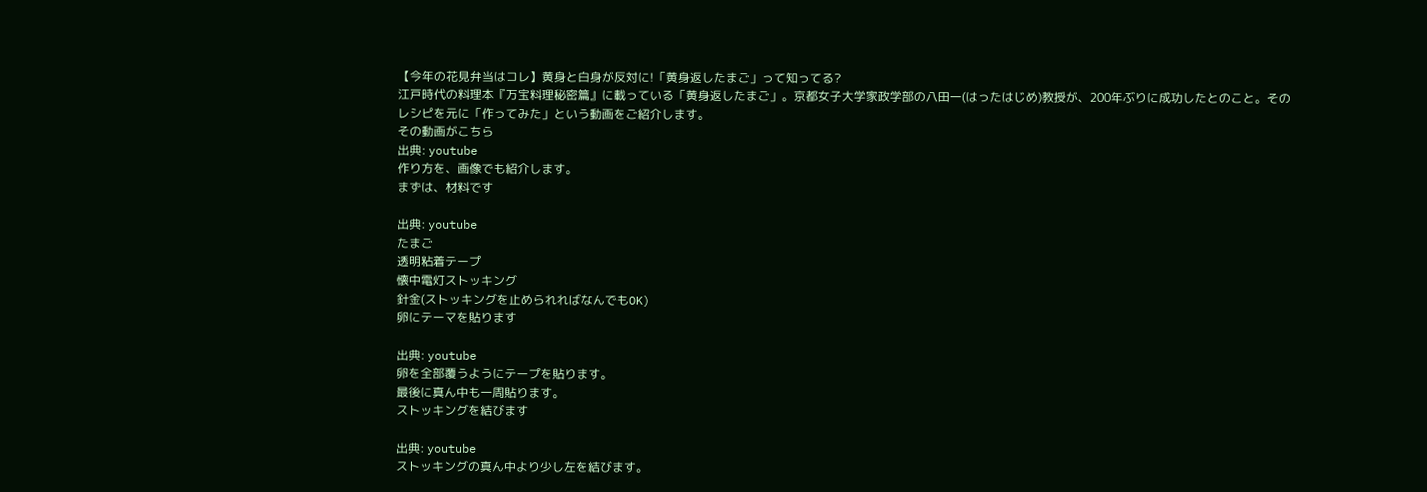【今年の花見弁当はコレ】黄身と白身が反対に!「黄身返したまご」って知ってる?
江戸時代の料理本『万宝料理秘密篇』に載っている「黄身返したまご」。京都女子大学家政学部の八田一(はったはじめ)教授が、200年ぶりに成功したとのこと。そのレシピを元に「作ってみた」という動画をご紹介します。
その動画がこちら
出典: youtube
作り方を、画像でも紹介します。
まずは、材料です

出典: youtube
たまご
透明粘着テープ
懐中電灯ストッキング
針金(ストッキングを止められればなんでもOK)
卵にテーマを貼ります

出典: youtube
卵を全部覆うようにテープを貼ります。
最後に真ん中も一周貼ります。
ストッキングを結びます

出典: youtube
ストッキングの真ん中より少し左を結びます。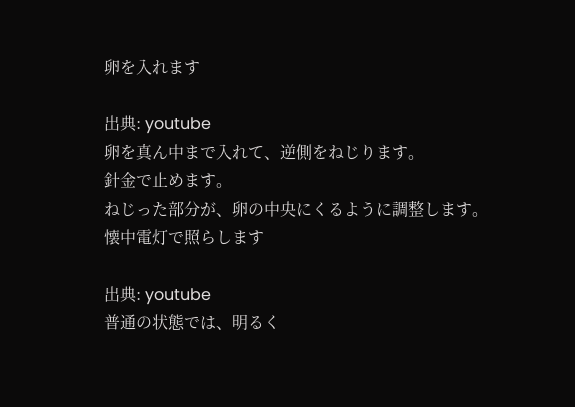卵を入れます

出典: youtube
卵を真ん中まで入れて、逆側をねじります。
針金で止めます。
ねじった部分が、卵の中央にくるように調整します。
懐中電灯で照らします

出典: youtube
普通の状態では、明るく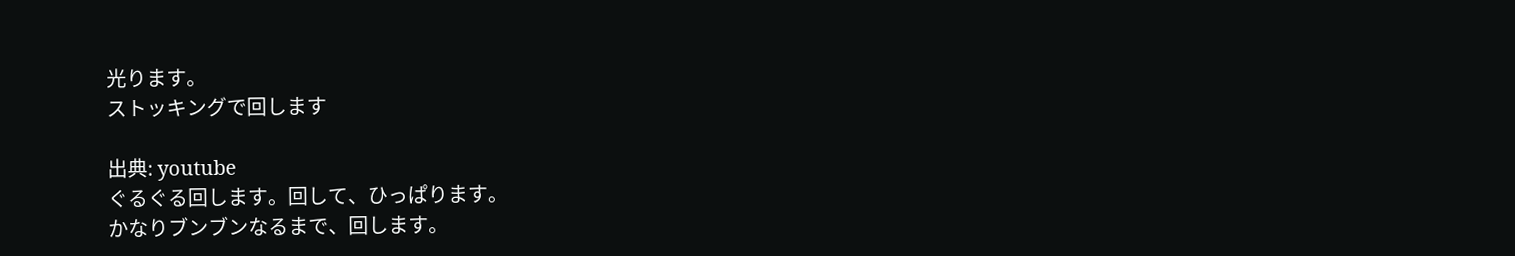光ります。
ストッキングで回します

出典: youtube
ぐるぐる回します。回して、ひっぱります。
かなりブンブンなるまで、回します。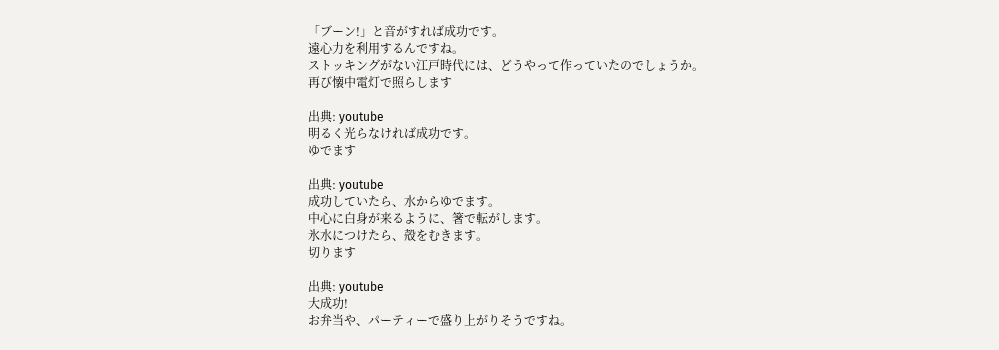「ブーン!」と音がすれば成功です。
遠心力を利用するんですね。
ストッキングがない江戸時代には、どうやって作っていたのでしょうか。
再び懐中電灯で照らします

出典: youtube
明るく光らなければ成功です。
ゆでます

出典: youtube
成功していたら、水からゆでます。
中心に白身が来るように、箸で転がします。
氷水につけたら、殻をむきます。
切ります

出典: youtube
大成功!
お弁当や、パーティーで盛り上がりそうですね。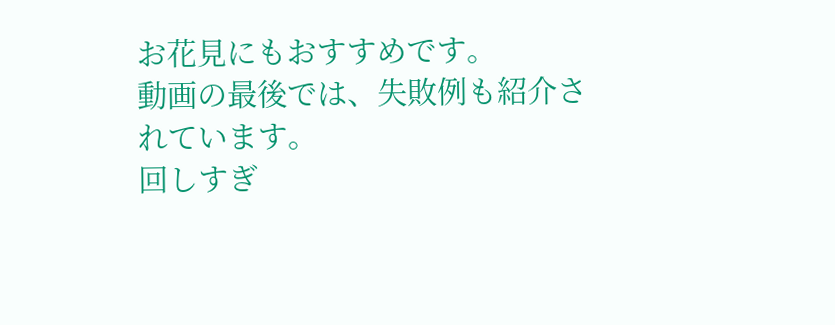お花見にもおすすめです。
動画の最後では、失敗例も紹介されています。
回しすぎ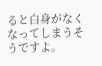ると白身がなくなってしまうそうですよ。